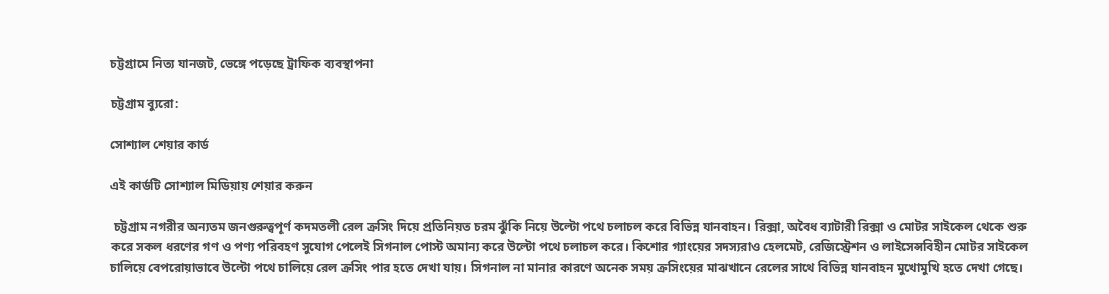চট্টগ্রামে নিত্য যানজট, ভেঙ্গে পড়েছে ট্রাফিক ব্যবস্থাপনা

চট্টগ্রাম ব্যুরো:

সোশ্যাল শেয়ার কার্ড

এই কার্ডটি সোশ্যাল মিডিয়ায় শেয়ার করুন

 চট্টগ্রাম নগরীর অন্যতম জনগুরুত্বপূর্ণ কদমতলী রেল ক্রসিং দিয়ে প্রতিনিয়ত চরম ঝুঁকি নিয়ে উল্টো পথে চলাচল করে বিভিন্ন যানবাহন। রিক্সা, অবৈধ ব্যাটারী রিক্সা ও মোটর সাইকেল থেকে শুরু করে সকল ধরণের গণ ও পণ্য পরিবহণ সুযোগ পেলেই সিগনাল পোস্ট অমান্য করে উল্টো পথে চলাচল করে। কিশোর গ্যাংয়ের সদস্যরাও হেলমেট, রেজিস্ট্রেশন ও লাইসেন্সবিহীন মোটর সাইকেল চালিয়ে বেপরোয়াভাবে উল্টো পথে চালিয়ে রেল ক্রসিং পার হতে দেখা যায়। সিগনাল না মানার কারণে অনেক সময় ক্রসিংয়ের মাঝখানে রেলের সাথে বিভিন্ন যানবাহন মুখোমুখি হতে দেখা গেছে।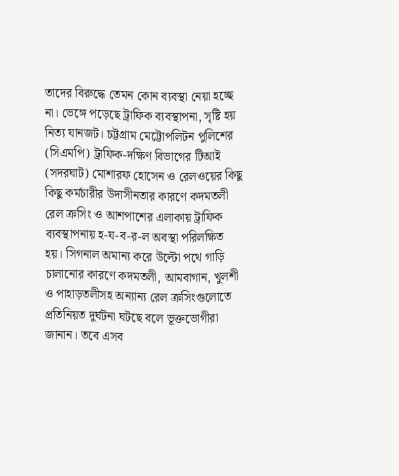তাদের বিরুদ্ধে তেমন কোন ব্যবস্থা নেয়া হচ্ছে না। ভেঙ্গে পড়েছে ট্রাফিক ব্যবস্থাপনা, সৃষ্টি হয় নিত্য যানজট। চট্টগ্রাম মেট্টোপলিটন পুলিশের (সিএমপি) ট্রাফিক-দক্ষিণ বিভাগের টিআই (সদরঘাট) মোশারফ হোসেন ও রেলওয়ের কিছু কিছু কর্মচারীর উদাসীনতার কারণে কদমতলী রেল ক্রসিং ও আশপাশের এলাকায় ট্রাফিক ব্যবস্থাপনায় হ-য-ব-র-ল অবস্থা পরিলক্ষিত হয়। সিগনাল অমান্য করে উল্টো পথে গাড়ি চালানোর কারণে কদমতলী, আমবাগান, খুলশী ও পাহাড়তলীসহ অন্যান্য রেল ক্রসিংগুলোতে প্রতিনিয়ত দুর্ঘটনা ঘটছে বলে ভূক্তভোগীরা জানান। তবে এসব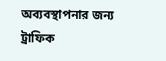অব্যবস্থাপনার জন্য ট্রাফিক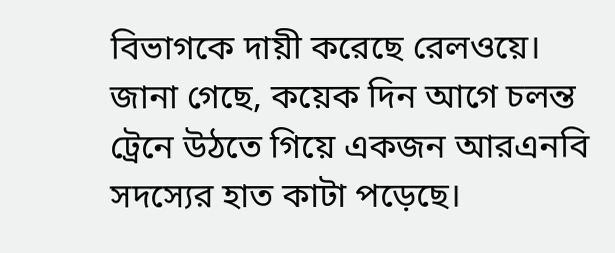বিভাগকে দায়ী করেছে রেলওয়ে।
জানা গেছে, কয়েক দিন আগে চলন্ত ট্রেনে উঠতে গিয়ে একজন আরএনবি সদস্যের হাত কাটা পড়েছে।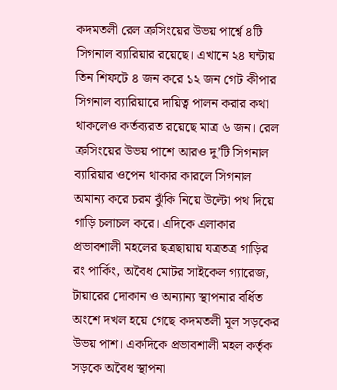কদমতলী রেল ক্রসিংয়ের উভয় পার্শ্বে ৪টি সিগনাল ব্যারিয়ার রয়েছে। এখানে ২৪ ঘন্টায় তিন শিফটে ৪ জন করে ১২ জন গেট কীপার সিগনাল ব্যারিয়ারে দায়িত্ব পালন করার কথা থাকলেও কর্তব্যরত রয়েছে মাত্র ৬ জন। রেল ক্রসিংয়ের উভয় পাশে আরও দু’টি সিগনাল ব্যারিয়ার ওপেন থাকার কারলে সিগনাল অমান্য করে চরম ঝুঁকি নিয়ে উল্টো পথ দিয়ে গাড়ি চলাচল করে। এদিকে এলাকার প্রভাবশালী মহলের ছত্রছায়ায় যত্রতত্র গাড়ির রং পার্কিং, অবৈধ মোটর সাইকেল গ্যারেজ, টায়ারের দোকান ও অন্যান্য স্থাপনার বর্ধিত অংশে দখল হয়ে গেছে কদমতলী মূল সড়কের উভয় পাশ। একদিকে প্রভাবশালী মহল কর্তৃক সড়কে অবৈধ স্থাপনা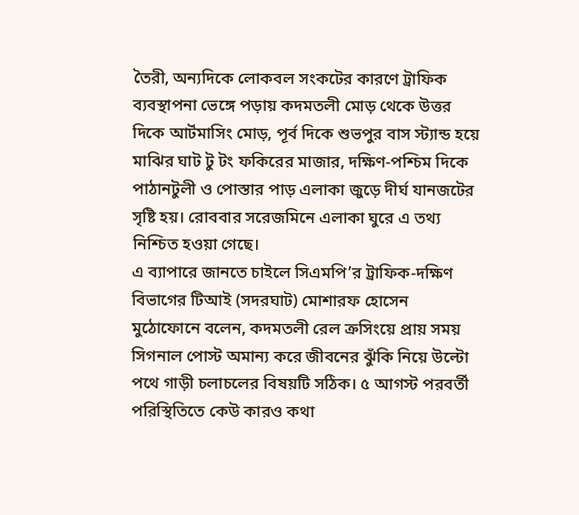তৈরী, অন্যদিকে লোকবল সংকটের কারণে ট্রাফিক ব্যবস্থাপনা ভেঙ্গে পড়ায় কদমতলী মোড় থেকে উত্তর দিকে আর্টমাসিং মোড়, পূর্ব দিকে শুভপুর বাস স্ট্যান্ড হয়ে মাঝির ঘাট টু টং ফকিরের মাজার, দক্ষিণ-পশ্চিম দিকে পাঠানটুলী ও পোস্তার পাড় এলাকা জুড়ে দীর্ঘ যানজটের সৃষ্টি হয়। রোববার সরেজমিনে এলাকা ঘুরে এ তথ্য নিশ্চিত হওয়া গেছে।
এ ব্যাপারে জানতে চাইলে সিএমপি’র ট্রাফিক-দক্ষিণ বিভাগের টিআই (সদরঘাট) মোশারফ হোসেন মুঠোফোনে বলেন, কদমতলী রেল ক্রসিংয়ে প্রায় সময় সিগনাল পোস্ট অমান্য করে জীবনের ঝুঁকি নিয়ে উল্টো পথে গাড়ী চলাচলের বিষয়টি সঠিক। ৫ আগস্ট পরবর্তী পরিস্থিতিতে কেউ কারও কথা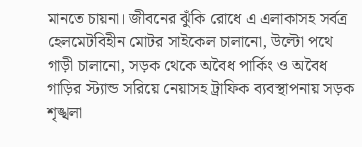মানতে চায়না। জীবনের ঝুঁকি রোধে এ এলাকাসহ সর্বত্র হেলমেটবিহীন মোটর সাইকেল চালানো, উল্টো পথে গাড়ী চালানো, সড়ক থেকে অবৈধ পার্কিং ও অবৈধ গাড়ির স্ট্যান্ড সরিয়ে নেয়াসহ ট্রাফিক ব্যবস্থাপনায় সড়ক শৃঙ্খলা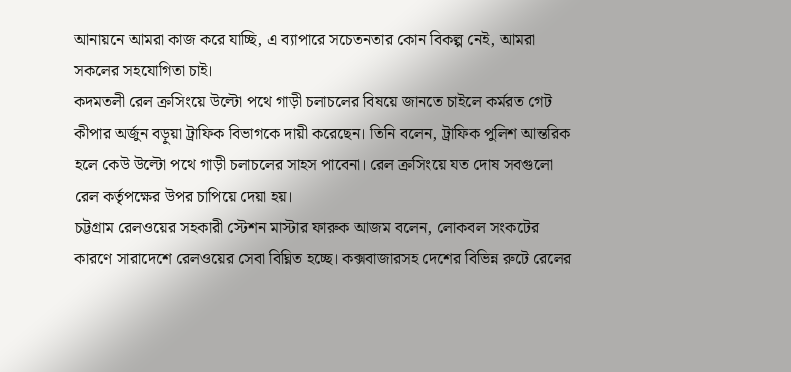আনায়নে আমরা কাজ করে যাচ্ছি, এ ব্যাপারে সচেতনতার কোন বিকল্প নেই, আমরা সকলের সহযোগিতা চাই।
কদমতলী রেল ক্রসিংয়ে উল্টো পথে গাড়ী চলাচলের বিষয়ে জানতে চাইলে কর্মরত গেট কীপার অর্জুন বড়ুয়া ট্রাফিক বিভাগকে দায়ী করেছেন। তিনি বলেন, ট্রাফিক পুলিশ আন্তরিক হলে কেউ উল্টো পথে গাড়ী চলাচলের সাহস পাবেনা। রেল ক্রসিংয়ে যত দোষ সবগুলো রেল কর্তৃপক্ষের উপর চাপিয়ে দেয়া হয়।
চট্টগ্রাম রেলওয়ের সহকারী স্টেশন মাস্টার ফারুক আজম বলেন, লোকবল সংকটের কারণে সারাদেশে রেলওয়ের সেবা বিঘ্নিত হচ্ছে। কক্সবাজারসহ দেশের বিভিন্ন রুটে রেলের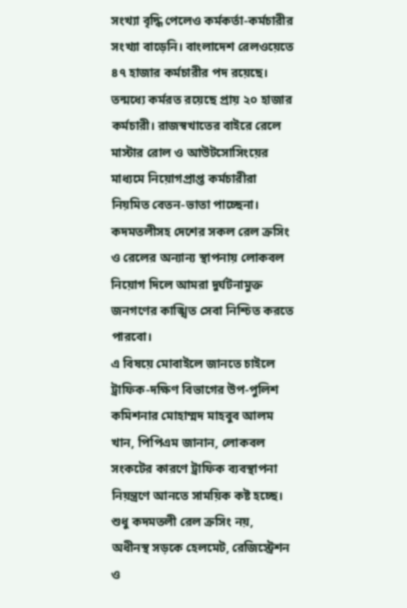সংখ্যা বৃদ্ধি পেলেও কর্মকর্তা-কর্মচারীর সংখ্যা বাড়েনি। বাংলাদেশ রেলওয়েতে ৪৭ হাজার কর্মচারীর পদ রয়েছে। তন্মধ্যে কর্মরত রয়েছে প্রায় ২০ হাজার কর্মচারী। রাজস্বখাতের বাইরে রেলে মাস্টার রোল ও আউটসোসিংয়ের মাধ্যমে নিয়োগপ্রাপ্ত কর্মচারীরা নিয়মিত বেতন-ভাতা পাচ্ছেনা। কদমতলীসহ দেশের সকল রেল ক্রসিং ও রেলের অন্যান্য স্থাপনায় লোকবল নিয়োগ দিলে আমরা দুর্ঘটনামুক্ত জনগণের কাঙ্খিত সেবা নিশ্চিত করতে পারবো।
এ বিষয়ে মোবাইলে জানতে চাইলে ট্রাফিক-দক্ষিণ বিভাগের উপ-পুলিশ কমিশনার মোহাম্মদ মাহবুব আলম খান, পিপিএম জানান, লোকবল সংকটের কারণে ট্রাফিক ব্যবস্থাপনা নিয়ন্ত্রণে আনতে সাময়িক কষ্ট হচ্ছে। শুধু কদমতলী রেল ক্রসিং নয়, অধীনস্থ সড়কে হেলমেট, রেজিস্ট্রেশন ও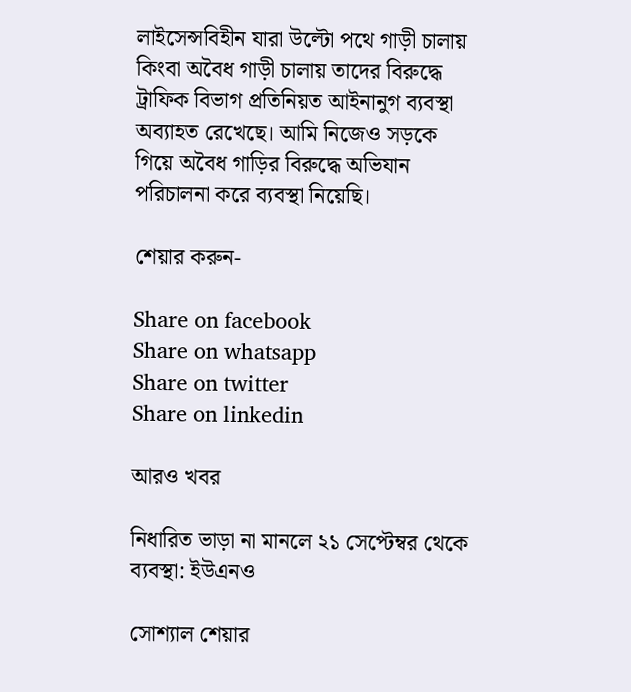লাইসেন্সবিহীন যারা উল্টো পথে গাড়ী চালায় কিংবা অবৈধ গাড়ী চালায় তাদের বিরুদ্ধে ট্রাফিক বিভাগ প্রতিনিয়ত আইনানুগ ব্যবস্থা অব্যাহত রেখেছে। আমি নিজেও সড়কে গিয়ে অবৈধ গাড়ির বিরুদ্ধে অভিযান পরিচালনা করে ব্যবস্থা নিয়েছি।

শেয়ার করুন-

Share on facebook
Share on whatsapp
Share on twitter
Share on linkedin

আরও খবর

নিধারিত ভাড়া না মানলে ২১ সেপ্টেম্বর থেকে ব্যবস্থা: ইউএনও

সোশ্যাল শেয়ার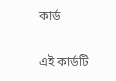কার্ড

এই কার্ডটি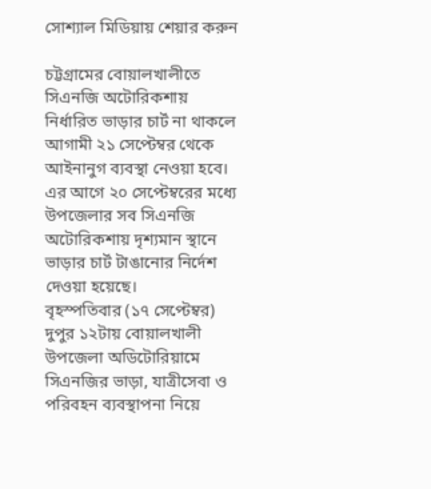সোশ্যাল মিডিয়ায় শেয়ার করুন

চট্টগ্রামের বোয়ালখালীতে সিএনজি অটোরিকশায় নির্ধারিত ভাড়ার চার্ট না থাকলে আগামী ২১ সেপ্টেম্বর থেকে আইনানুগ ব্যবস্থা নেওয়া হবে। এর আগে ২০ সেপ্টেম্বরের মধ্যে উপজেলার সব সিএনজি অটোরিকশায় দৃশ্যমান স্থানে ভাড়ার চার্ট টাঙানোর নির্দেশ দেওয়া হয়েছে।
বৃহস্পতিবার (১৭ সেপ্টেম্বর) দুপুর ১২টায় বোয়ালখালী উপজেলা অডিটোরিয়ামে সিএনজির ভাড়া, যাত্রীসেবা ও পরিবহন ব্যবস্থাপনা নিয়ে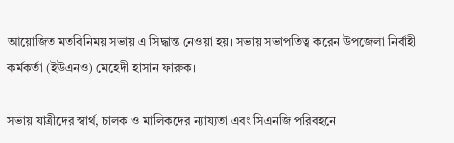আয়োজিত মতবিনিময় সভায় এ সিদ্ধান্ত নেওয়া হয়। সভায় সভাপতিত্ব করেন উপজেলা নির্বাহী কর্মকর্তা (ইউএনও) মেহেদী হাসান ফারুক।

সভায় যাত্রীদের স্বার্থ, চালক ও মালিকদের ন্যায্যতা এবং সিএনজি পরিবহনে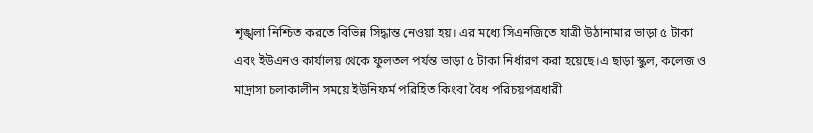শৃঙ্খলা নিশ্চিত করতে বিভিন্ন সিদ্ধান্ত নেওয়া হয়। এর মধ্যে সিএনজিতে যাত্রী উঠানামার ভাড়া ৫ টাকা এবং ইউএনও কার্যালয় থেকে ফুলতল পর্যন্ত ভাড়া ৫ টাকা নির্ধারণ করা হয়েছে।এ ছাড়া স্কুল, কলেজ ও মাদ্রাসা চলাকালীন সময়ে ইউনিফর্ম পরিহিত কিংবা বৈধ পরিচয়পত্রধারী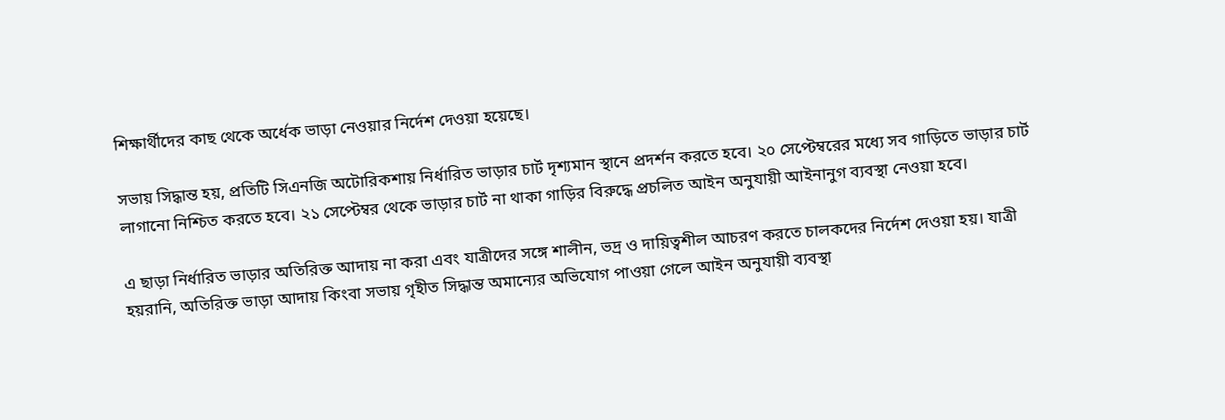শিক্ষার্থীদের কাছ থেকে অর্ধেক ভাড়া নেওয়ার নির্দেশ দেওয়া হয়েছে।

সভায় সিদ্ধান্ত হয়, প্রতিটি সিএনজি অটোরিকশায় নির্ধারিত ভাড়ার চার্ট দৃশ্যমান স্থানে প্রদর্শন করতে হবে। ২০ সেপ্টেম্বরের মধ্যে সব গাড়িতে ভাড়ার চার্ট লাগানো নিশ্চিত করতে হবে। ২১ সেপ্টেম্বর থেকে ভাড়ার চার্ট না থাকা গাড়ির বিরুদ্ধে প্রচলিত আইন অনুযায়ী আইনানুগ ব্যবস্থা নেওয়া হবে।

এ ছাড়া নির্ধারিত ভাড়ার অতিরিক্ত আদায় না করা এবং যাত্রীদের সঙ্গে শালীন, ভদ্র ও দায়িত্বশীল আচরণ করতে চালকদের নির্দেশ দেওয়া হয়। যাত্রী হয়রানি, অতিরিক্ত ভাড়া আদায় কিংবা সভায় গৃহীত সিদ্ধান্ত অমান্যের অভিযোগ পাওয়া গেলে আইন অনুযায়ী ব্যবস্থা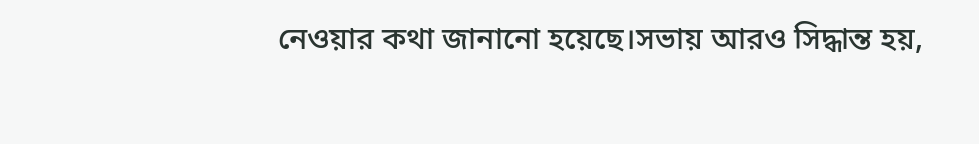নেওয়ার কথা জানানো হয়েছে।সভায় আরও সিদ্ধান্ত হয়,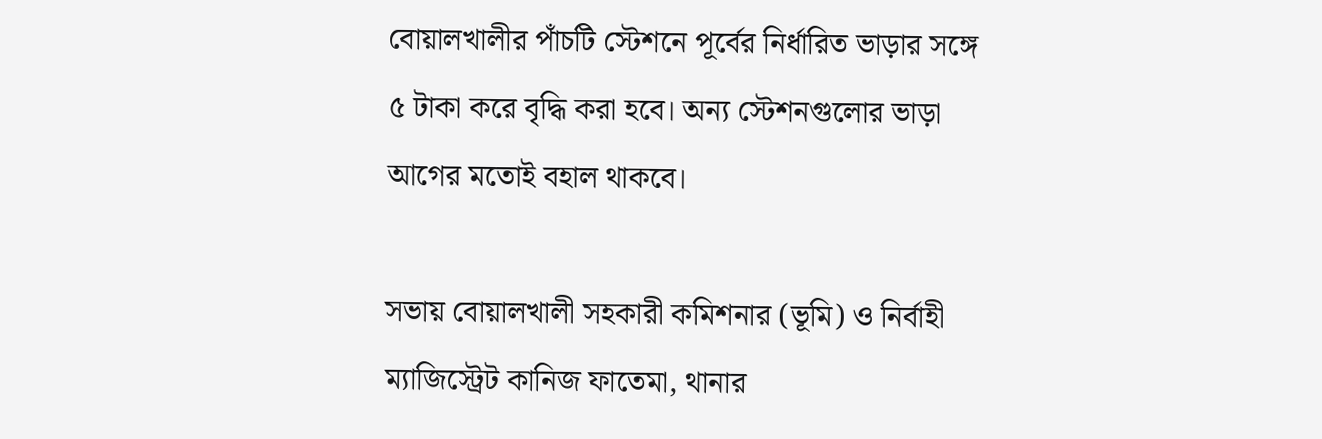বোয়ালখালীর পাঁচটি স্টেশনে পূর্বের নির্ধারিত ভাড়ার সঙ্গে ৫ টাকা করে বৃদ্ধি করা হবে। অন্য স্টেশনগুলোর ভাড়া আগের মতোই বহাল থাকবে।

সভায় বোয়ালখালী সহকারী কমিশনার (ভূমি) ও নির্বাহী ম্যাজিস্ট্রেট কানিজ ফাতেমা, থানার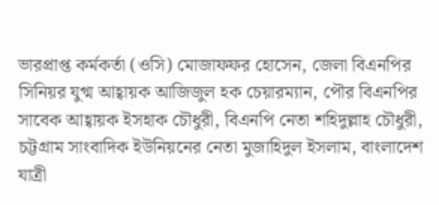ভারপ্রাপ্ত কর্মকর্তা (ওসি) মোজাফফর হোসেন, জেলা বিএনপির সিনিয়র যুগ্ম আহ্বায়ক আজিজুল হক চেয়ারম্যান, পৌর বিএনপির সাবেক আহ্বায়ক ইসহাক চৌধুরী, বিএনপি নেতা শহিদুল্লাহ চৌধুরী, চট্টগ্রাম সাংবাদিক ইউনিয়নের নেতা মুজাহিদুল ইসলাম, বাংলাদেশ যাত্রী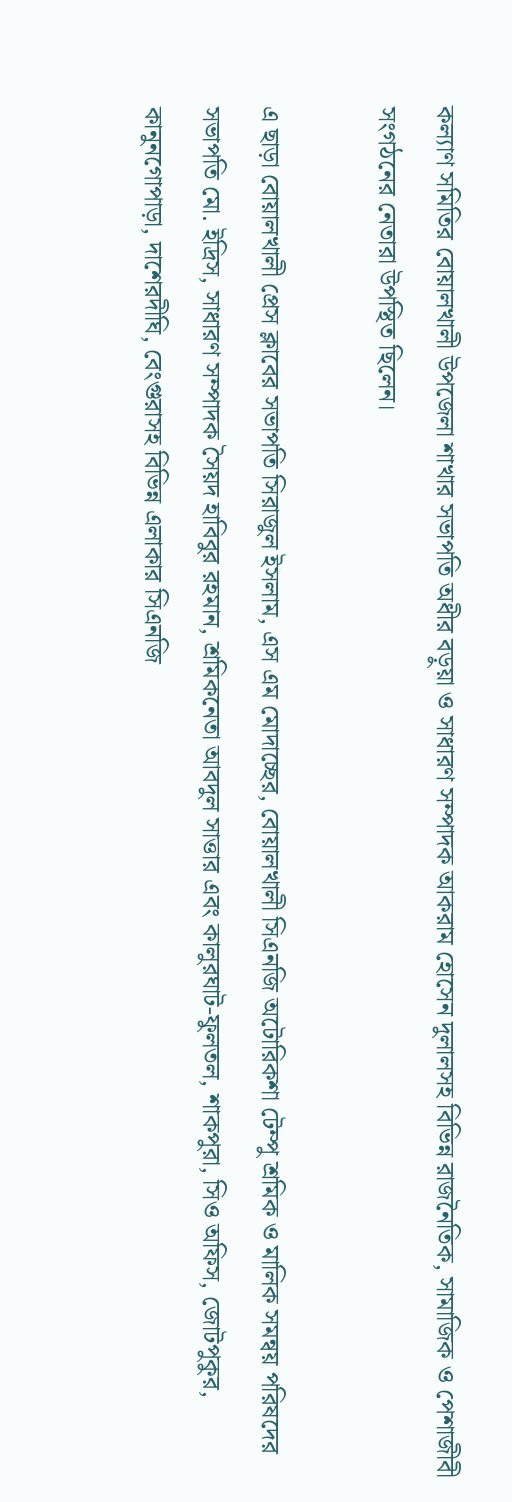কল্যাণ সমিতির বোয়ালখালী উপজেলা শাখার সভাপতি অধীর বড়ুয়া ও সাধারণ সম্পাদক আকরাম হোসেন দুলালসহ বিভিন্ন রাজনৈতিক, সামাজিক ও পেশাজীবী সংগঠনের নেতারা উপস্থিত ছিলেন।

এ ছাড়া বোয়ালখালী প্রেস ক্লাবের সভাপতি সিরাজুল ইসলাম, এস এম মোদাচ্ছের, বোয়ালখালী সিএনজি অটোরিকশা টেম্পু শ্রমিক ও মালিক সমন্বয় পরিষদের সভাপতি মো. ইদ্রিস, সাধারণ সম্পাদক সৈয়দ হাবিবুর রহমান, শ্রমিকনেতা আবদুল সাত্তার এবং কালুরঘাট-ফুলতল, শাকপুরা, সিও অফিস, জোটপুকুর, কানুনগোপাড়া, দাশেরদীঘি, বেংগুরাসহ বিভিন্ন এলাকার সিএনজি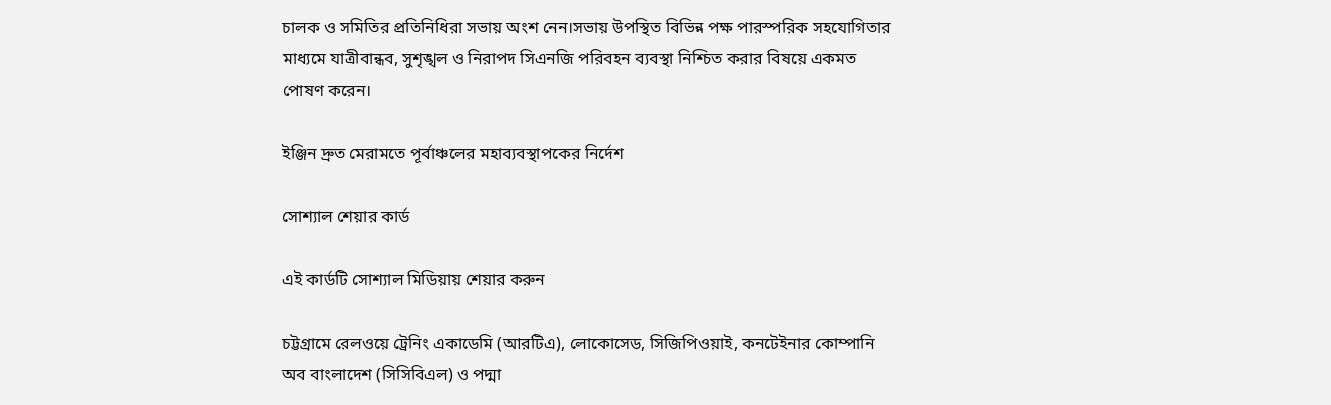চালক ও সমিতির প্রতিনিধিরা সভায় অংশ নেন।সভায় উপস্থিত বিভিন্ন পক্ষ পারস্পরিক সহযোগিতার মাধ্যমে যাত্রীবান্ধব, সুশৃঙ্খল ও নিরাপদ সিএনজি পরিবহন ব্যবস্থা নিশ্চিত করার বিষয়ে একমত পোষণ করেন।

ইঞ্জিন দ্রুত মেরামতে পূর্বাঞ্চলের মহাব্যবস্থাপকের নির্দেশ

সোশ্যাল শেয়ার কার্ড

এই কার্ডটি সোশ্যাল মিডিয়ায় শেয়ার করুন

চট্টগ্রামে রেলওয়ে ট্রেনিং একাডেমি (আরটিএ), লোকোসেড, সিজিপিওয়াই, কনটেইনার কোম্পানি অব বাংলাদেশ (সিসিবিএল) ও পদ্মা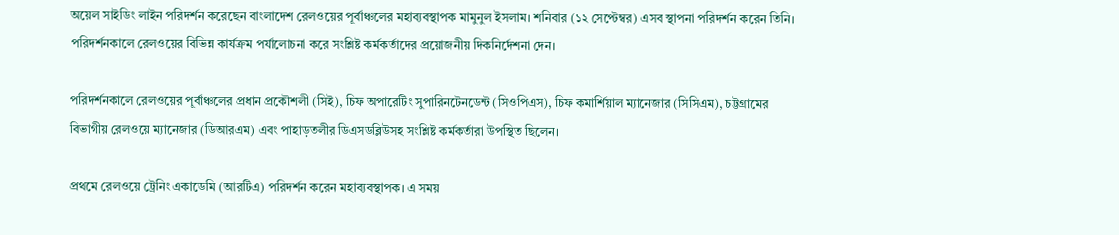অয়েল সাইডিং লাইন পরিদর্শন করেছেন বাংলাদেশ রেলওয়ের পূর্বাঞ্চলের মহাব্যবস্থাপক মামুনুল ইসলাম। শনিবার (১২ সেপ্টেম্বর) এসব স্থাপনা পরিদর্শন করেন তিনি। পরিদর্শনকালে রেলওয়ের বিভিন্ন কার্যক্রম পর্যালোচনা করে সংশ্লিষ্ট কর্মকর্তাদের প্রয়োজনীয় দিকনির্দেশনা দেন।

পরিদর্শনকালে রেলওয়ের পূর্বাঞ্চলের প্রধান প্রকৌশলী (সিই), চিফ অপারেটিং সুপারিনটেনডেন্ট (সিওপিএস), চিফ কমার্শিয়াল ম্যানেজার (সিসিএম), চট্টগ্রামের বিভাগীয় রেলওয়ে ম্যানেজার (ডিআরএম) এবং পাহাড়তলীর ডিএসডব্লিউসহ সংশ্লিষ্ট কর্মকর্তারা উপস্থিত ছিলেন।

প্রথমে রেলওয়ে ট্রেনিং একাডেমি (আরটিএ) পরিদর্শন করেন মহাব্যবস্থাপক। এ সময়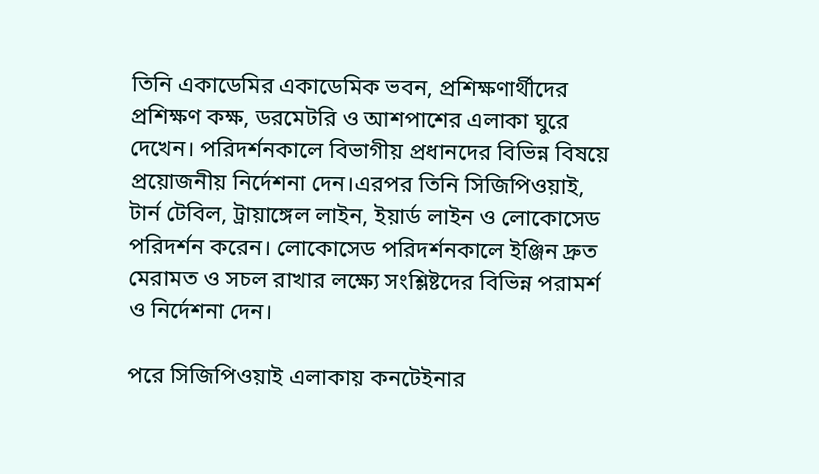তিনি একাডেমির একাডেমিক ভবন, প্রশিক্ষণার্থীদের প্রশিক্ষণ কক্ষ, ডরমেটরি ও আশপাশের এলাকা ঘুরে দেখেন। পরিদর্শনকালে বিভাগীয় প্রধানদের বিভিন্ন বিষয়ে প্রয়োজনীয় নির্দেশনা দেন।এরপর তিনি সিজিপিওয়াই, টার্ন টেবিল, ট্রায়াঙ্গেল লাইন, ইয়ার্ড লাইন ও লোকোসেড পরিদর্শন করেন। লোকোসেড পরিদর্শনকালে ইঞ্জিন দ্রুত মেরামত ও সচল রাখার লক্ষ্যে সংশ্লিষ্টদের বিভিন্ন পরামর্শ ও নির্দেশনা দেন।

পরে সিজিপিওয়াই এলাকায় কনটেইনার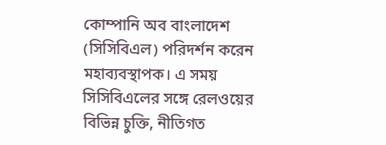কোম্পানি অব বাংলাদেশ (সিসিবিএল) পরিদর্শন করেন মহাব্যবস্থাপক। এ সময় সিসিবিএলের সঙ্গে রেলওয়ের বিভিন্ন চুক্তি, নীতিগত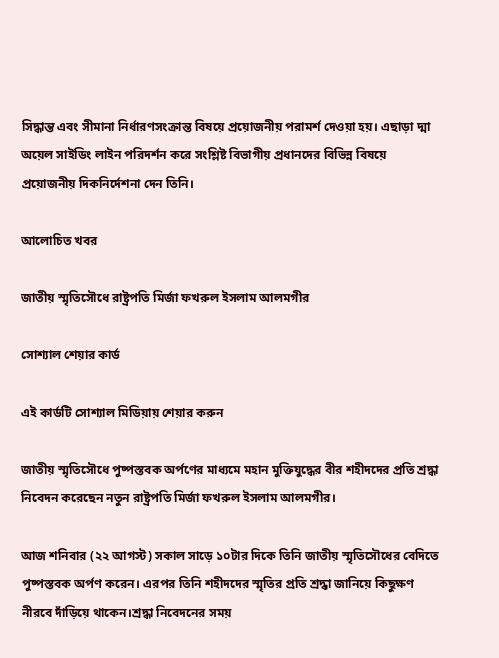সিদ্ধান্ত এবং সীমানা নির্ধারণসংক্রান্ত বিষয়ে প্রয়োজনীয় পরামর্শ দেওয়া হয়। এছাড়া দ্মা অয়েল সাইডিং লাইন পরিদর্শন করে সংশ্লিষ্ট বিভাগীয় প্রধানদের বিভিন্ন বিষয়ে প্রয়োজনীয় দিকনির্দেশনা দেন তিনি।

আলোচিত খবর

জাতীয় স্মৃতিসৌধে রাষ্ট্রপতি মির্জা ফখরুল ইসলাম আলমগীর

সোশ্যাল শেয়ার কার্ড

এই কার্ডটি সোশ্যাল মিডিয়ায় শেয়ার করুন

জাতীয় স্মৃতিসৌধে পুষ্পস্তবক অর্পণের মাধ্যমে মহান মুক্তিযুদ্ধের বীর শহীদদের প্রতি শ্রদ্ধা নিবেদন করেছেন নতুন রাষ্ট্রপতি মির্জা ফখরুল ইসলাম আলমগীর।

আজ শনিবার (২২ আগস্ট) সকাল সাড়ে ১০টার দিকে তিনি জাতীয় স্মৃতিসৌধের বেদিতে পুষ্পস্তবক অর্পণ করেন। এরপর তিনি শহীদদের স্মৃতির প্রতি শ্রদ্ধা জানিয়ে কিছুক্ষণ নীরবে দাঁড়িয়ে থাকেন।শ্রদ্ধা নিবেদনের সময়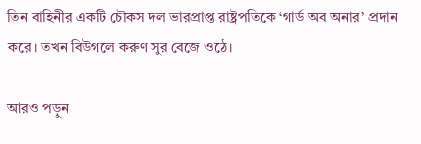তিন বাহিনীর একটি চৌকস দল ভারপ্রাপ্ত রাষ্ট্রপতিকে ‘গার্ড অব অনার’ প্রদান করে। তখন বিউগলে করুণ সুর বেজে ওঠে।

আরও পড়ুন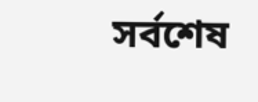সর্বশেষ